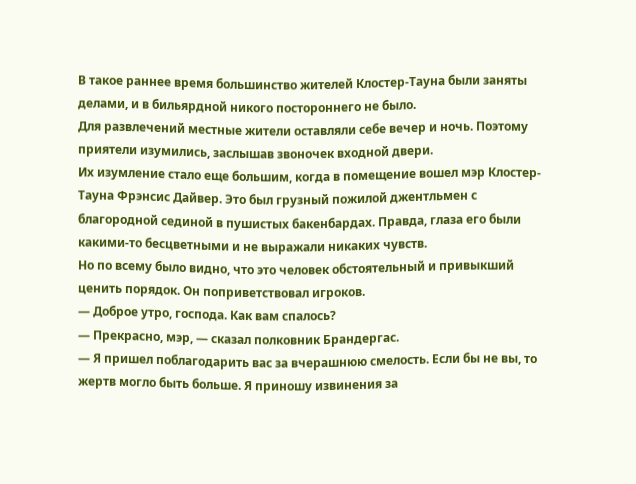В такое раннее время большинство жителей Клостер-Тауна были заняты делами, и в бильярдной никого постороннего не было.
Для развлечений местные жители оставляли себе вечер и ночь. Поэтому приятели изумились, заслышав звоночек входной двери.
Их изумление стало еще большим, когда в помещение вошел мэр Клостер-Тауна Фрэнсис Дайвер. Это был грузный пожилой джентльмен с благородной сединой в пушистых бакенбардах. Правда, глаза его были какими-то бесцветными и не выражали никаких чувств.
Но по всему было видно, что это человек обстоятельный и привыкший ценить порядок. Он поприветствовал игроков.
— Доброе утро, господа. Как вам спалось?
— Прекрасно, мэр, — сказал полковник Брандергас.
— Я пришел поблагодарить вас за вчерашнюю смелость. Если бы не вы, то жертв могло быть больше. Я приношу извинения за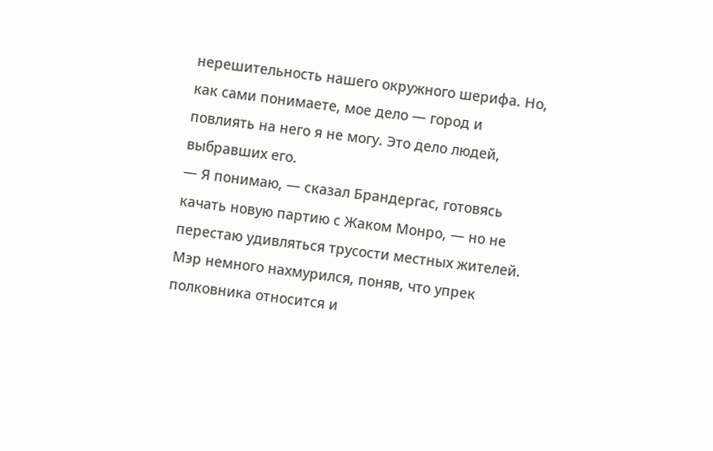нерешительность нашего окружного шерифа. Но, как сами понимаете, мое дело — город и повлиять на него я не могу. Это дело людей, выбравших его.
— Я понимаю, — сказал Брандергас, готовясь качать новую партию с Жаком Монро, — но не перестаю удивляться трусости местных жителей.
Мэр немного нахмурился, поняв, что упрек полковника относится и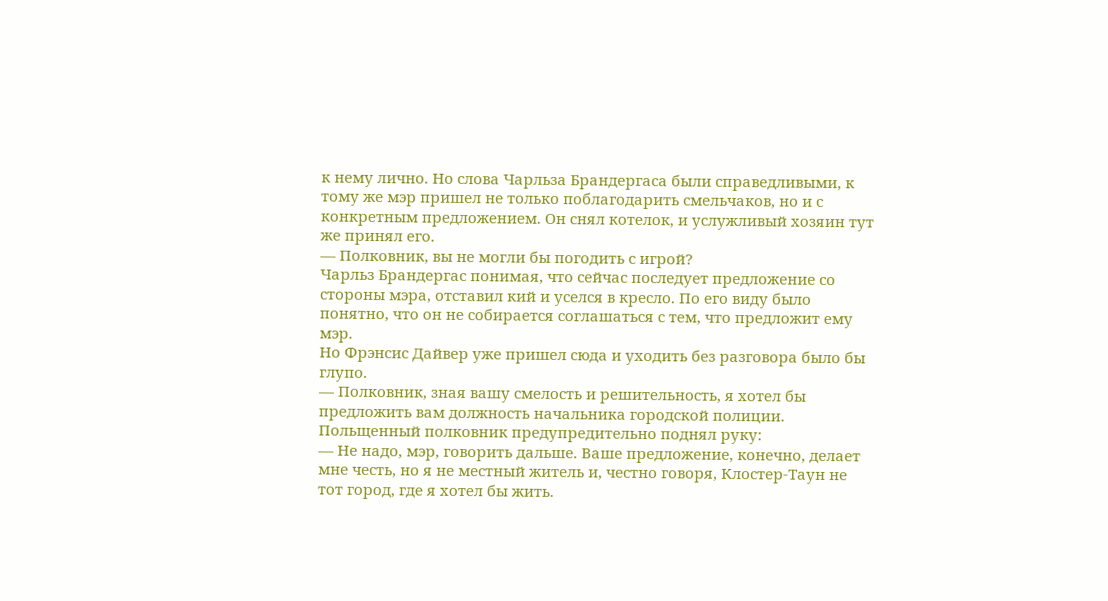к нему лично. Но слова Чарльза Брандергаса были справедливыми, к тому же мэр пришел не только поблагодарить смельчаков, но и с конкретным предложением. Он снял котелок, и услужливый хозяин тут же принял его.
— Полковник, вы не могли бы погодить с игрой?
Чарльз Брандергас понимая, что сейчас последует предложение со стороны мэра, отставил кий и уселся в кресло. По его виду было понятно, что он не собирается соглашаться с тем, что предложит ему мэр.
Но Фрэнсис Дайвер уже пришел сюда и уходить без разговора было бы глупо.
— Полковник, зная вашу смелость и решительность, я хотел бы предложить вам должность начальника городской полиции.
Польщенный полковник предупредительно поднял руку:
— Не надо, мэр, говорить дальше. Ваше предложение, конечно, делает мне честь, но я не местный житель и, честно говоря, Клостер-Таун не тот город, где я хотел бы жить.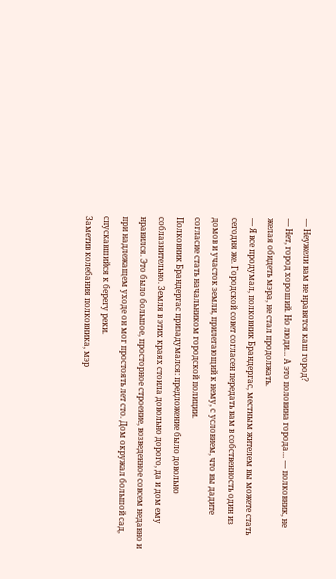— Неужели вам не нравятся каш город?
— Нет, город хороший. Но люди… А это половина города… — полковник, не желая обидеть мэра, не стал продолжать.
— Я все продумал, полковник Брандергас, местным жителем вы можете стать сегодня же. Городской совет согласен передать вам в собственность один из домов и участок земли, прилегающий к нему, с условием, что вы дадите согласие стать начальником городской полиции.
Полковник Брандергас призадумался: предложение было довольно соблазнительно. Земля в этих краях стоила довольно дорого, да и дом ему нравился. Это было большое, просторное строение, возведенное совсем недавно и при надлежащем уходе он мог простоять лет сто. Дом окружал большой сад, спускавшийся к берегу реки.
Заметив колебания полковника, мэр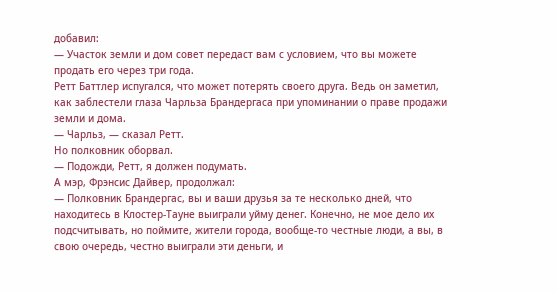добавил:
— Участок земли и дом совет передаст вам с условием, что вы можете продать его через три года.
Ретт Баттлер испугался, что может потерять своего друга. Ведь он заметил, как заблестели глаза Чарльза Брандергаса при упоминании о праве продажи земли и дома.
— Чарльз, — сказал Ретт.
Но полковник оборвал.
— Подожди, Ретт, я должен подумать.
А мэр, Фрэнсис Дайвер, продолжал:
— Полковник Брандергас, вы и ваши друзья за те несколько дней, что находитесь в Клостер-Тауне выиграли уйму денег. Конечно, не мое дело их подсчитывать, но поймите, жители города, вообще-то честные люди, а вы, в свою очередь, честно выиграли эти деньги, и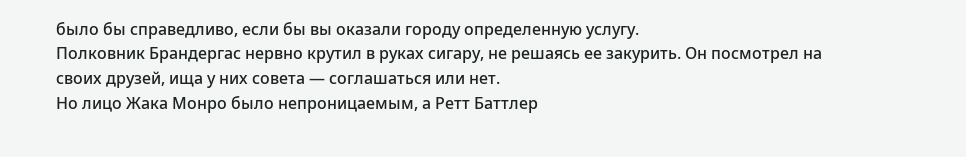было бы справедливо, если бы вы оказали городу определенную услугу.
Полковник Брандергас нервно крутил в руках сигару, не решаясь ее закурить. Он посмотрел на своих друзей, ища у них совета — соглашаться или нет.
Но лицо Жака Монро было непроницаемым, а Ретт Баттлер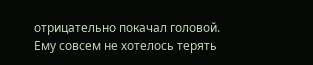отрицательно покачал головой. Ему совсем не хотелось терять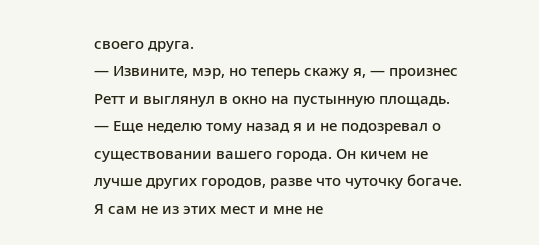своего друга.
— Извините, мэр, но теперь скажу я, — произнес Ретт и выглянул в окно на пустынную площадь. — Еще неделю тому назад я и не подозревал о существовании вашего города. Он кичем не лучше других городов, разве что чуточку богаче. Я сам не из этих мест и мне не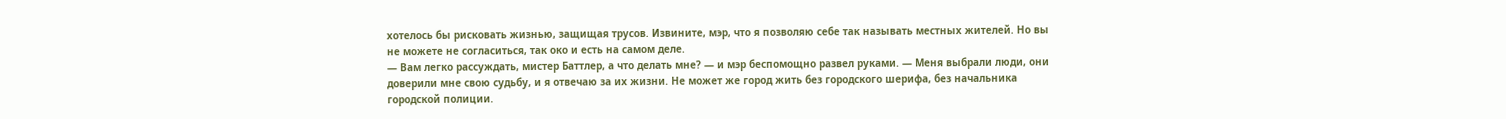хотелось бы рисковать жизнью, защищая трусов. Извините, мэр, что я позволяю себе так называть местных жителей. Но вы не можете не согласиться, так око и есть на самом деле.
— Вам легко рассуждать, мистер Баттлер, а что делать мне? — и мэр беспомощно развел руками. — Меня выбрали люди, они доверили мне свою судьбу, и я отвечаю за их жизни. Не может же город жить без городского шерифа, без начальника городской полиции.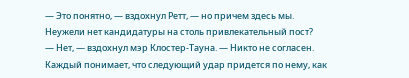— Это понятно, — вздохнул Ретт, — но причем здесь мы. Неужели нет кандидатуры на столь привлекательный пост?
— Нет, — вздохнул мэр Клостер-Тауна. — Никто не согласен. Каждый понимает, что следующий удар придется по нему, как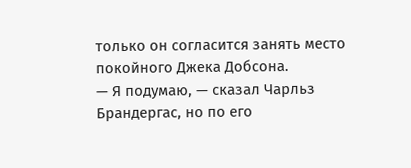только он согласится занять место покойного Джека Добсона.
— Я подумаю, — сказал Чарльз Брандергас, но по его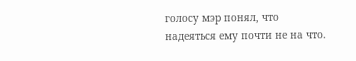голосу мэр понял, что надеяться ему почти не на что.